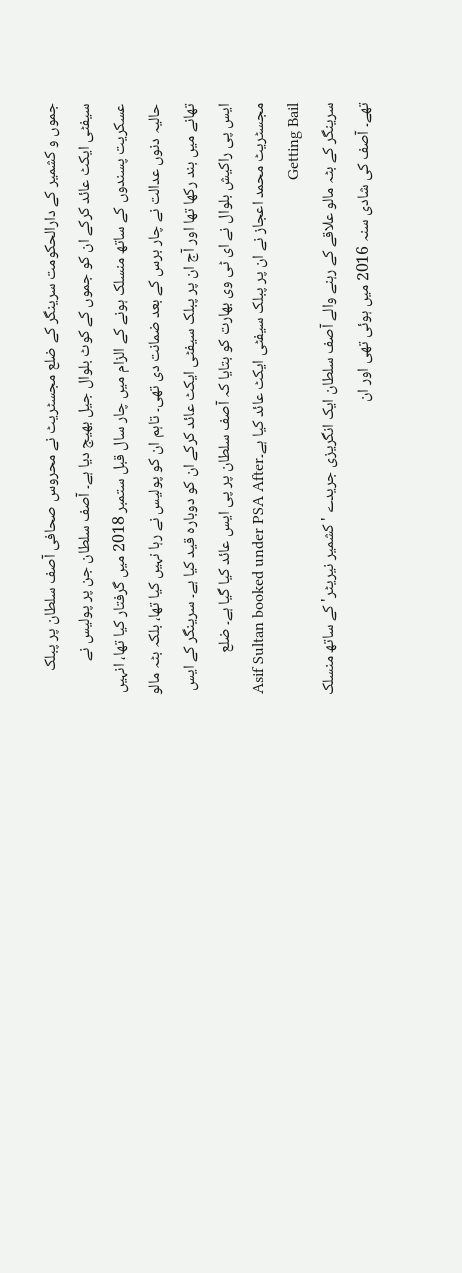جموں و کشمیر کے دارالحکومت سرینگر کے ضلع مجسٹریٹ نے محروس صحافی آصف سلطان پر پبلک سیفٹی ایکٹ عائد کرکے ان کو جموں کے کوٹ بلوال جیل بھیج دیا ہے۔ آصف سلطان جن پر پولیس نے عسکریت پسندوں کے ساتھ منسلک ہونے کے الزام میں چار سال قبل ستمبر 2018 میں گرفتار کیا تھا، انہیں حالیہ دنوں عدالت نے چار برس کے بعد ضمانت دی تھی۔ تاہم ان کو پولیس نے رہا نہیں کیا تھا، بلکہ بٹہ مالو تھانے میں بند رکھا تھا اور آج ان پر پبلک سیفٹی ایکٹ عائد کرکے ان کو دوبارہ قید کیا ہے۔ سرینگر کے ایس ایس پی راکیش بلوال نے ای ٹی وی بھارت کو بتایا کہ آصف سلطان پر پی ایس عائد کیا گیا ہے۔ ضلع مجسٹریٹ محمد اعجاز نے ان پر پبلک سیفٹی ایکٹ عائد کیا ہے۔Asif Sultan booked under PSA After Getting Bail
سرینگر کے بٹہ مالو علاقے کے رہنے والے آصف سلطان ایک انگریزی جریدے 'کشمیر نیریٹر' کے ساتھ منسلک تھے۔ آصف کی شادی سنہ 2016 میں ہوئی تھی اور ان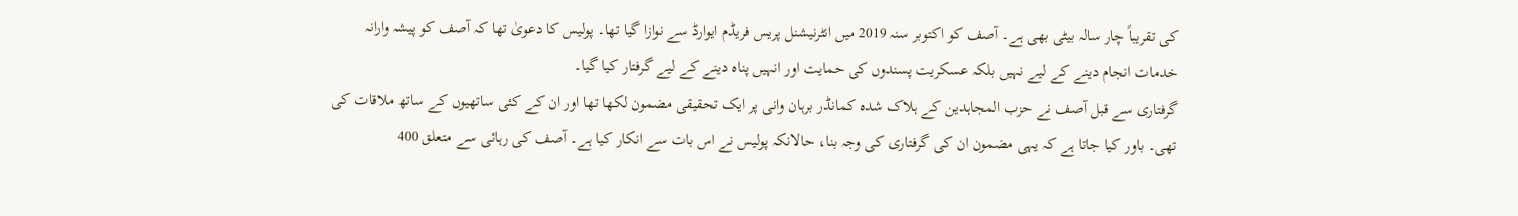کی تقریباً چار سالہ بیٹی بھی ہے۔ آصف کو اکتوبر سنہ 2019 میں انٹرنیشنل پریس فریڈم ایوارڈ سے نوازا گیا تھا۔ پولیس کا دعویٰ تھا کہ آصف کو پیشہ وارانہ خدمات انجام دینے کے لیے نہیں بلکہ عسکریت پسندوں کی حمایت اور انہیں پناہ دینے کے لیے گرفتار کیا گیا۔
گرفتاری سے قبل آصف نے حزب المجاہدین کے ہلاک شدہ کمانڈر برہان وانی پر ایک تحقیقی مضمون لکھا تھا اور ان کے کئی ساتھیوں کے ساتھ ملاقات کی تھی۔ باور کیا جاتا ہے کہ یہی مضمون ان کی گرفتاری کی وجہ بنا، حالانکہ پولیس نے اس بات سے انکار کیا ہے۔ آصف کی رہائی سے متعلق 400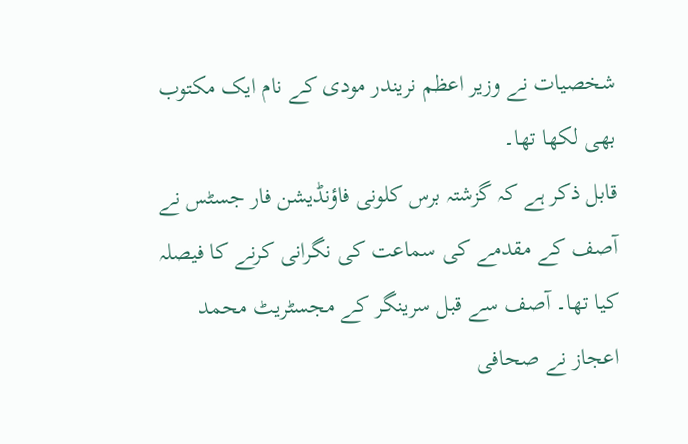شخصیات نے وزیر اعظم نریندر مودی کے نام ایک مکتوب بھی لکھا تھا۔
قابل ذکر ہے کہ گزشتہ برس کلونی فاؤنڈیشن فار جسٹس نے آصف کے مقدمے کی سماعت کی نگرانی کرنے کا فیصلہ کیا تھا۔ آصف سے قبل سرینگر کے مجسٹریٹ محمد اعجاز نے صحافی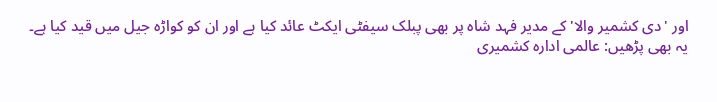اور 'دی کشمیر والا' کے مدیر فہد شاہ پر بھی پبلک سیفٹی ایکٹ عائد کیا ہے اور ان کو کواڑہ جیل میں قید کیا ہے۔
یہ بھی پڑھیں: عالمی ادارہ کشمیری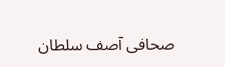صحافی آصف سلطان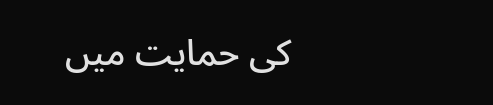کی حمایت میں